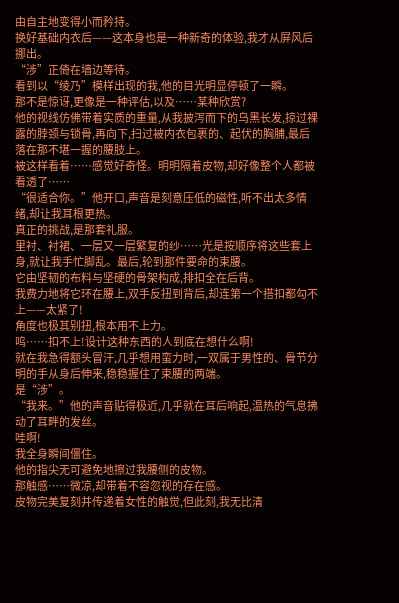由自主地变得小而矜持。
换好基础内衣后——这本身也是一种新奇的体验,我才从屏风后挪出。
“涉”正倚在墙边等待。
看到以“绫乃”模样出现的我,他的目光明显停顿了一瞬。
那不是惊讶,更像是一种评估,以及……某种欣赏?
他的视线仿佛带着实质的重量,从我披泻而下的乌黑长发,掠过裸露的脖颈与锁骨,再向下,扫过被内衣包裹的、起伏的胸脯,最后落在那不堪一握的腰肢上。
被这样看着……感觉好奇怪。明明隔着皮物,却好像整个人都被看透了……
“很适合你。”他开口,声音是刻意压低的磁性,听不出太多情绪,却让我耳根更热。
真正的挑战,是那套礼服。
里衬、衬裙、一层又一层繁复的纱……光是按顺序将这些套上身,就让我手忙脚乱。最后,轮到那件要命的束腰。
它由坚韧的布料与坚硬的骨架构成,排扣全在后背。
我费力地将它环在腰上,双手反扭到背后,却连第一个搭扣都勾不上——太紧了!
角度也极其别扭,根本用不上力。
呜……扣不上!设计这种东西的人到底在想什么啊!
就在我急得额头冒汗,几乎想用蛮力时,一双属于男性的、骨节分明的手从身后伸来,稳稳握住了束腰的两端。
是“涉”。
“我来。”他的声音贴得极近,几乎就在耳后响起,温热的气息拂动了耳畔的发丝。
哇啊!
我全身瞬间僵住。
他的指尖无可避免地擦过我腰侧的皮物。
那触感……微凉,却带着不容忽视的存在感。
皮物完美复刻并传递着女性的触觉,但此刻,我无比清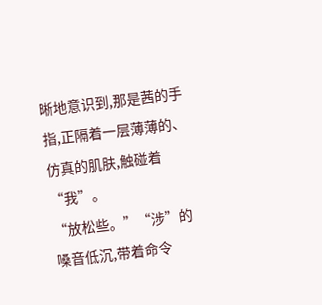晰地意识到,那是茜的手指,正隔着一层薄薄的、仿真的肌肤,触碰着“我”。
“放松些。”“涉”的嗓音低沉,带着命令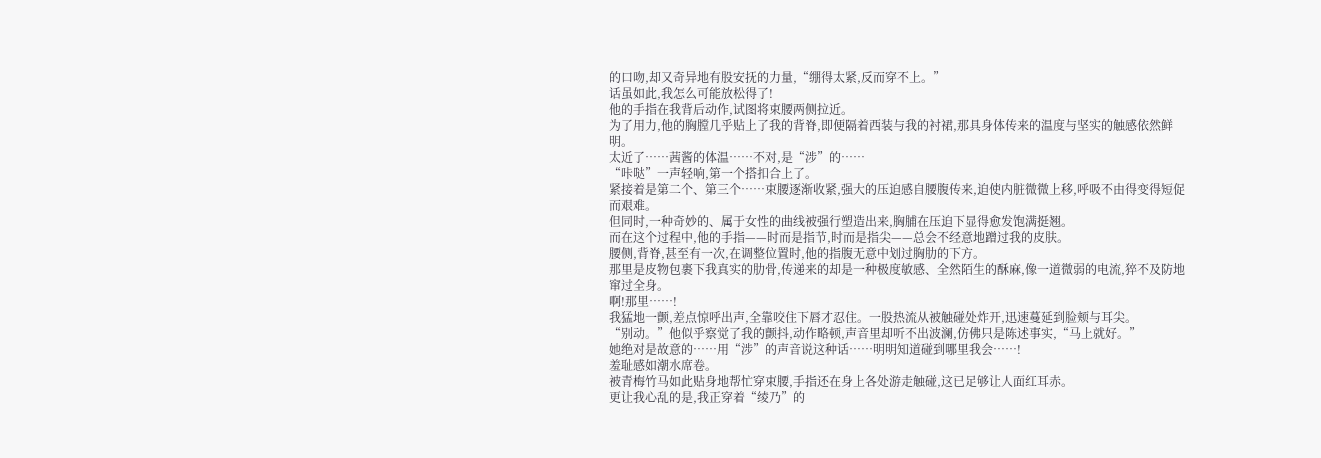的口吻,却又奇异地有股安抚的力量,“绷得太紧,反而穿不上。”
话虽如此,我怎么可能放松得了!
他的手指在我背后动作,试图将束腰两侧拉近。
为了用力,他的胸膛几乎贴上了我的背脊,即便隔着西装与我的衬裙,那具身体传来的温度与坚实的触感依然鲜明。
太近了……茜酱的体温……不对,是“涉”的……
“咔哒”一声轻响,第一个搭扣合上了。
紧接着是第二个、第三个……束腰逐渐收紧,强大的压迫感自腰腹传来,迫使内脏微微上移,呼吸不由得变得短促而艰难。
但同时,一种奇妙的、属于女性的曲线被强行塑造出来,胸脯在压迫下显得愈发饱满挺翘。
而在这个过程中,他的手指——时而是指节,时而是指尖——总会不经意地蹭过我的皮肤。
腰侧,背脊,甚至有一次,在调整位置时,他的指腹无意中划过胸肋的下方。
那里是皮物包裹下我真实的肋骨,传递来的却是一种极度敏感、全然陌生的酥麻,像一道微弱的电流,猝不及防地窜过全身。
啊!那里……!
我猛地一颤,差点惊呼出声,全靠咬住下唇才忍住。一股热流从被触碰处炸开,迅速蔓延到脸颊与耳尖。
“别动。”他似乎察觉了我的颤抖,动作略顿,声音里却听不出波澜,仿佛只是陈述事实,“马上就好。”
她绝对是故意的……用“涉”的声音说这种话……明明知道碰到哪里我会……!
羞耻感如潮水席卷。
被青梅竹马如此贴身地帮忙穿束腰,手指还在身上各处游走触碰,这已足够让人面红耳赤。
更让我心乱的是,我正穿着“绫乃”的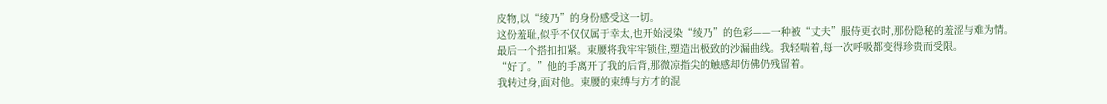皮物,以“绫乃”的身份感受这一切。
这份羞耻,似乎不仅仅属于幸太,也开始浸染“绫乃”的色彩——一种被“丈夫”服侍更衣时,那份隐秘的羞涩与难为情。
最后一个搭扣扣紧。束腰将我牢牢锁住,塑造出极致的沙漏曲线。我轻喘着,每一次呼吸都变得珍贵而受限。
“好了。”他的手离开了我的后背,那微凉指尖的触感却仿佛仍残留着。
我转过身,面对他。束腰的束缚与方才的混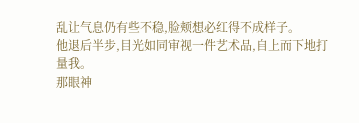乱让气息仍有些不稳,脸颊想必红得不成样子。
他退后半步,目光如同审视一件艺术品,自上而下地打量我。
那眼神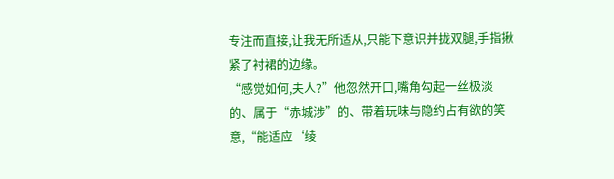专注而直接,让我无所适从,只能下意识并拢双腿,手指揪紧了衬裙的边缘。
“感觉如何,夫人?”他忽然开口,嘴角勾起一丝极淡的、属于“赤城涉”的、带着玩味与隐约占有欲的笑意,“能适应‘绫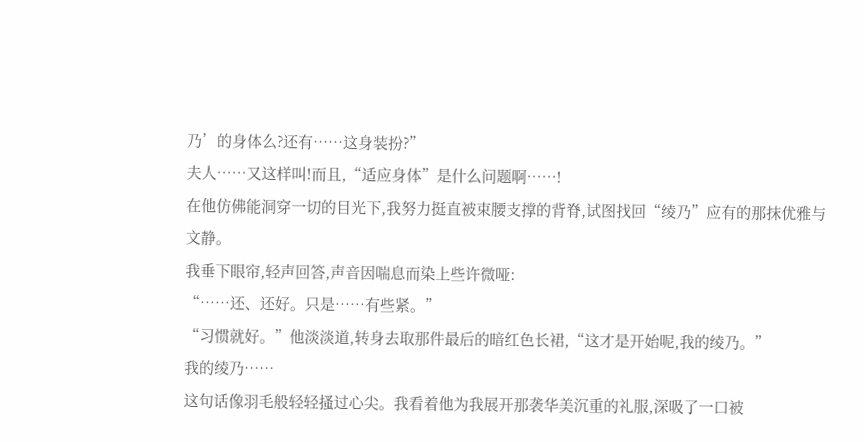乃’的身体么?还有……这身装扮?”
夫人……又这样叫!而且,“适应身体”是什么问题啊……!
在他仿佛能洞穿一切的目光下,我努力挺直被束腰支撑的背脊,试图找回“绫乃”应有的那抹优雅与文静。
我垂下眼帘,轻声回答,声音因喘息而染上些许微哑:
“……还、还好。只是……有些紧。”
“习惯就好。”他淡淡道,转身去取那件最后的暗红色长裙,“这才是开始呢,我的绫乃。”
我的绫乃……
这句话像羽毛般轻轻搔过心尖。我看着他为我展开那袭华美沉重的礼服,深吸了一口被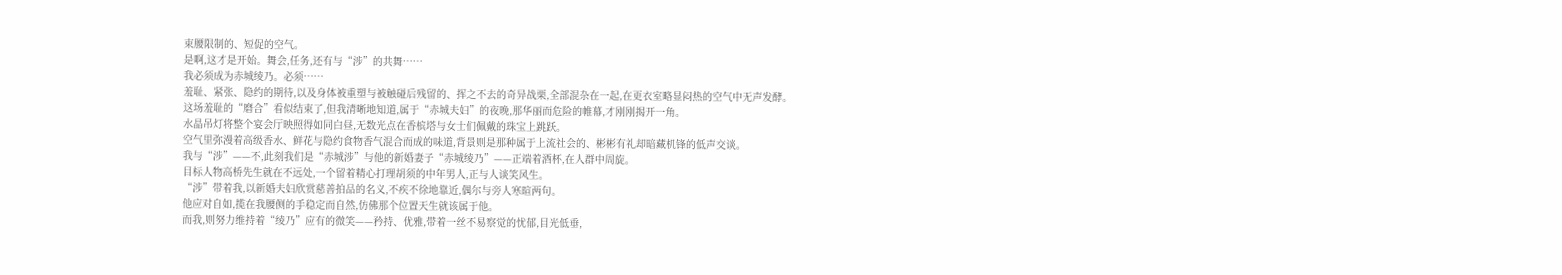束腰限制的、短促的空气。
是啊,这才是开始。舞会,任务,还有与“涉”的共舞……
我必须成为赤城绫乃。必须……
羞耻、紧张、隐约的期待,以及身体被重塑与被触碰后残留的、挥之不去的奇异战栗,全部混杂在一起,在更衣室略显闷热的空气中无声发酵。
这场羞耻的“磨合”看似结束了,但我清晰地知道,属于“赤城夫妇”的夜晚,那华丽而危险的帷幕,才刚刚揭开一角。
水晶吊灯将整个宴会厅映照得如同白昼,无数光点在香槟塔与女士们佩戴的珠宝上跳跃。
空气里弥漫着高级香水、鲜花与隐约食物香气混合而成的味道,背景则是那种属于上流社会的、彬彬有礼却暗藏机锋的低声交谈。
我与“涉”——不,此刻我们是“赤城涉”与他的新婚妻子“赤城绫乃”——正端着酒杯,在人群中周旋。
目标人物高桥先生就在不远处,一个留着精心打理胡须的中年男人,正与人谈笑风生。
“涉”带着我,以新婚夫妇欣赏慈善拍品的名义,不疾不徐地靠近,偶尔与旁人寒暄两句。
他应对自如,揽在我腰侧的手稳定而自然,仿佛那个位置天生就该属于他。
而我,则努力维持着“绫乃”应有的微笑——矜持、优雅,带着一丝不易察觉的忧郁,目光低垂,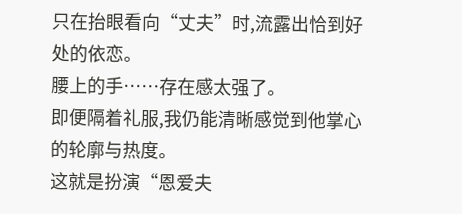只在抬眼看向“丈夫”时,流露出恰到好处的依恋。
腰上的手……存在感太强了。
即便隔着礼服,我仍能清晰感觉到他掌心的轮廓与热度。
这就是扮演“恩爱夫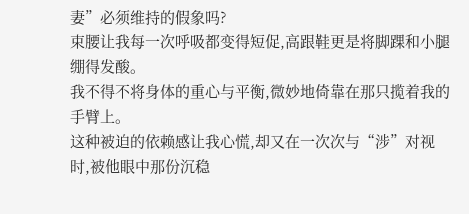妻”必须维持的假象吗?
束腰让我每一次呼吸都变得短促,高跟鞋更是将脚踝和小腿绷得发酸。
我不得不将身体的重心与平衡,微妙地倚靠在那只揽着我的手臂上。
这种被迫的依赖感让我心慌,却又在一次次与“涉”对视时,被他眼中那份沉稳